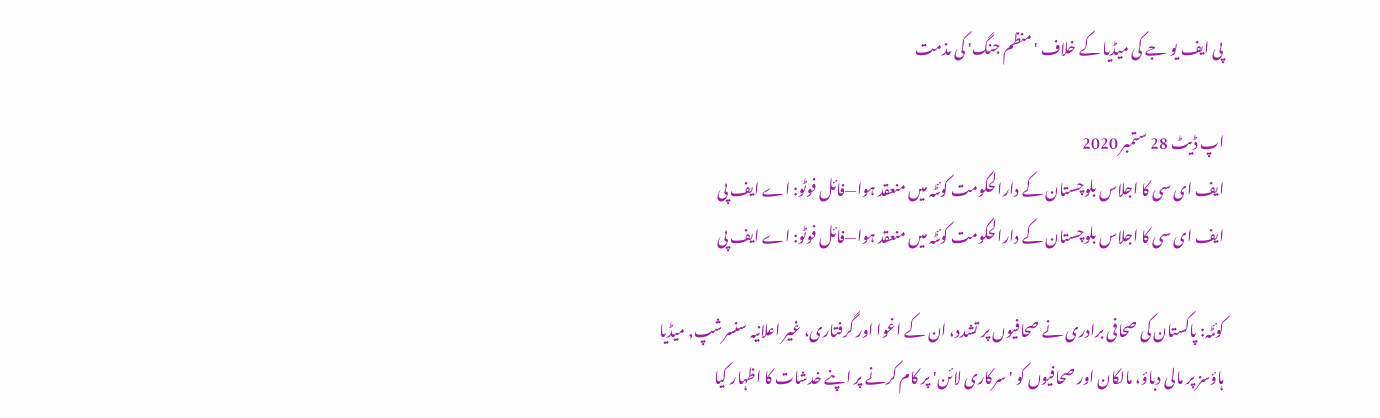پی ایف یو جے کی میڈیا کے خلاف 'منظم جنگ' کی مذمت

اپ ڈیٹ 28 ستمبر 2020
ایف ای سی کا اجلاس بلوچستان کے دارالحکومت کوئٹہ میں منعقد ہوا—فائل فوٹو: اے ایف پی
ایف ای سی کا اجلاس بلوچستان کے دارالحکومت کوئٹہ میں منعقد ہوا—فائل فوٹو: اے ایف پی

کوئٹہ: پاکستان کی صحافی برادری نے صحافیوں پر تشدد، ان کے اغوا اور گرفتاری، غیر اعلانیہ سنسرشپ, میڈیا ہاؤسز پر مالی دباؤ، مالکان اور صحافیوں کو 'سرکاری لائن' پر کام کرنے پر اپنے خدشات کا اظہار کیا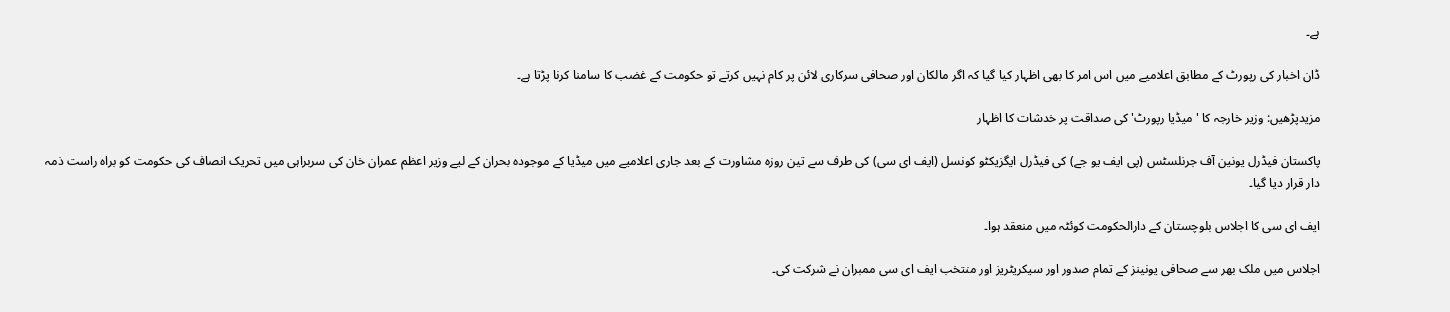ہے۔

ڈان اخبار کی رپورٹ کے مطابق اعلامیے میں اس امر کا بھی اظہار کیا گیا کہ اگر مالکان اور صحافی سرکاری لائن پر کام نہیں کرتے تو حکومت کے غضب کا سامنا کرنا پڑتا ہے۔

مزیدپڑھیں: وزیر خارجہ کا 'میڈیا رپورٹ' کی صداقت پر خدشات کا اظہار

پاکستان فیڈرل یونین آف جرنلسٹس (پی ایف یو جے) کی فیڈرل ایگزیکٹو کونسل (ایف ای سی) کی طرف سے تین روزہ مشاورت کے بعد جاری اعلامیے میں میڈیا کے موجودہ بحران کے لیے وزیر اعظم عمران خان کی سربراہی میں تحریک انصاف کی حکومت کو براہ راست ذمہ دار قرار دیا گیا۔

ایف ای سی کا اجلاس بلوچستان کے دارالحکومت کوئٹہ میں منعقد ہوا۔

اجلاس میں ملک بھر سے صحافی یونینز کے تمام صدور اور سیکریٹریز اور منتخب ایف ای سی ممبران نے شرکت کی۔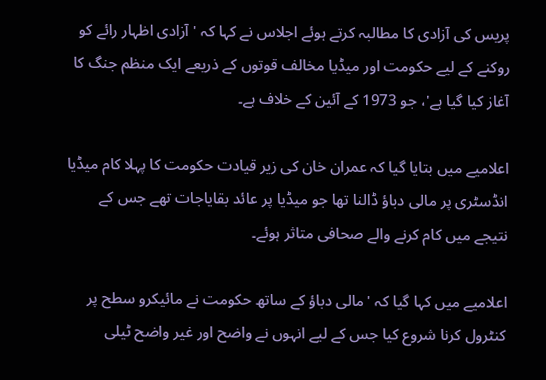پریس کی آزادی کا مطالبہ کرتے ہوئے اجلاس نے کہا کہ 'آزادی اظہار رائے کو روکنے کے لیے حکومت اور میڈیا مخالف قوتوں کے ذریعے ایک منظم جنگ کا آغاز کیا گیا ہے'، جو 1973 کے آئین کے خلاف ہے۔

اعلامیے میں بتایا گیا کہ عمران خان کی زیر قیادت حکومت کا پہلا کام میڈیا انڈسٹری پر مالی دباؤ ڈالنا تھا جو میڈیا پر عائد بقایاجات تھے جس کے نتیجے میں کام کرنے والے صحافی متاثر ہوئے۔

اعلامیے میں کہا گیا کہ 'مالی دباؤ کے ساتھ حکومت نے مائیکرو سطح پر کنٹرول کرنا شروع کیا جس کے لیے انہوں نے واضح اور غیر واضح ٹیلی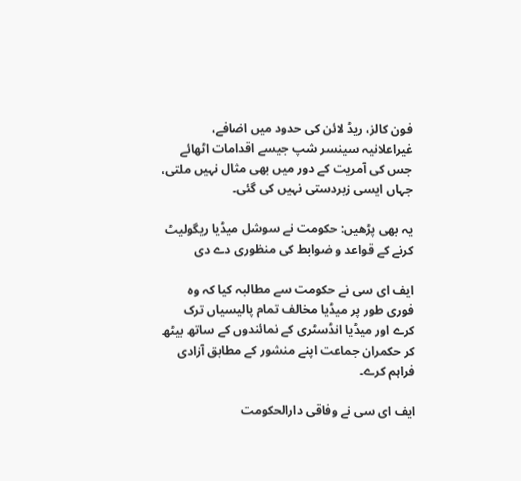فون کالز، ریڈ لائن کی حدود میں اضافے، غیراعلانیہ سینسر شپ جیسے اقدامات اٹھائے جس کی آمریت کے دور میں بھی مثال نہیں ملتی، جہاں ایسی زبردستی نہیں کی گئی۔

یہ بھی پڑھیں: حکومت نے سوشل میڈیا ریگولیٹ کرنے کے قواعد و ضوابط کی منظوری دے دی

ایف ای سی نے حکومت سے مطالبہ کیا کہ وہ فوری طور پر میڈیا مخالف تمام پالیسیاں ترک کرے اور میڈیا انڈسٹری کے نمائندوں کے ساتھ بیٹھ کر حکمران جماعت اپنے منشور کے مطابق آزادی فراہم کرے۔

ایف ای سی نے وفاقی دارالحکومت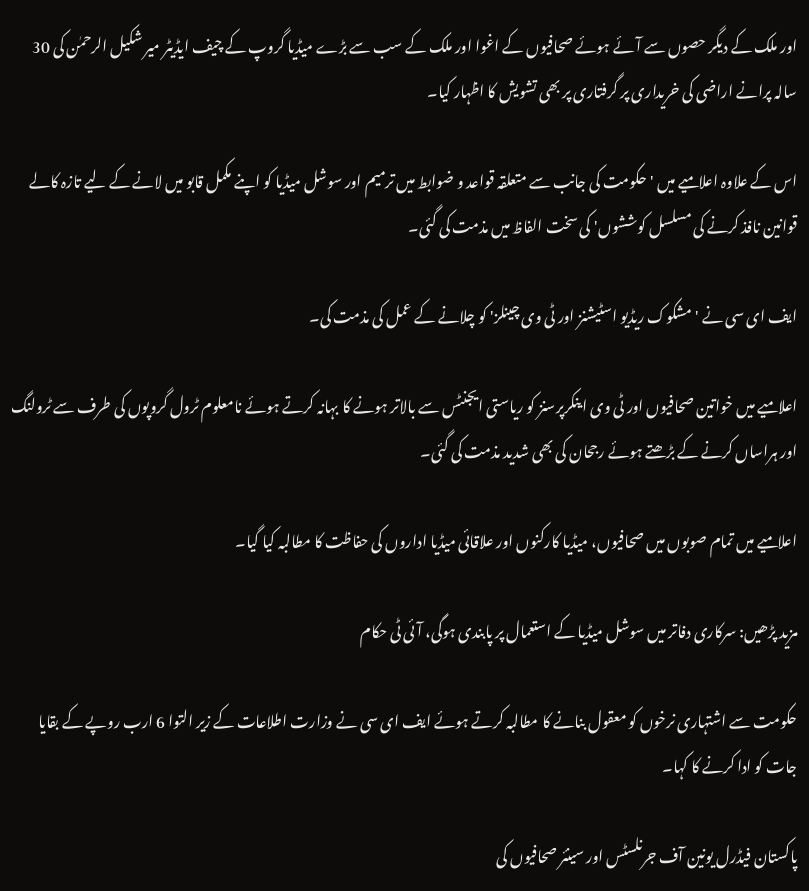اور ملک کے دیگر حصوں سے آئے ہوئے صحافیوں کے اغوا اور ملک کے سب سے بڑے میڈیا گروپ کے چیف ایڈیٹر میر شکیل الرحمٰن کی 30 سالہ پرانے اراضی کی خریداری پر گرفتاری پر بھی تشویش کا اظہار کیا۔

اس کے علاوہ اعلامیے میں 'حکومت کی جانب سے متعلقہ قواعد و ضوابط میں ترمیم اور سوشل میڈیا کو اپنے مکمل قابو میں لانے کے لیے تازہ کالے قوانین نافذ کرنے کی مسلسل کوششوں' کی سخت الفاظ میں مذمت کی گئی۔

ایف ای سی نے 'مشکوک ریڈیو اسٹیشنز اور ٹی وی چینلز' کو چلانے کے عمل کی مذمت کی۔

اعلامیے میں خواتین صحافیوں اور ٹی وی اینکرپرسنز کو ریاستی ایجنٹس سے بالاتر ہونے کا بہانہ کرتے ہوئے نامعلوم ٹرول گروپوں کی طرف سے ٹرولنگ اور ہراساں کرنے کے بڑھتے ہوئے رجحان کی بھی شدید مذمت کی گئی۔

اعلامیے میں تمام صوبوں میں صحافیوں، میڈیا کارکنوں اور علاقائی میڈیا اداروں کی حفاظت کا مطالبہ کیا گیا۔

مزید پڑھیں: سرکاری دفاتر میں سوشل میڈیا کے استعمال پر پابندی ہوگی، آئی ٹی حکام

حکومت سے اشتہاری نرخوں کو معقول بنانے کا مطالبہ کرتے ہوئے ایف ای سی نے وزارت اطلاعات کے زیر التوا 6 ارب روپے کے بقایا جات کو ادا کرنے کا کہا۔

پاکستان فیڈرل یونین آف جرنلسٹس اور سینئر صحافیوں کی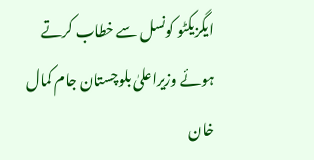ایگزیکٹو کونسل سے خطاب کرتے ہوئے وزیراعلیٰ بلوچستان جام کمال خان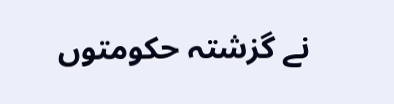نے گزشتہ حکومتوں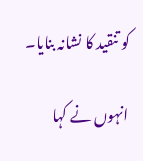کو تنقید کا نشانہ بنایا۔

انہوں نے کہا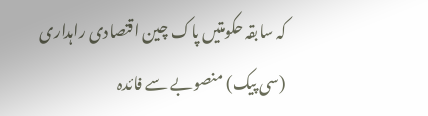کہ سابقہ حکومتیں پاک چین اقتصادی راہداری (سی پیک) منصوبے سے فائدہ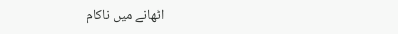اٹھانے میں ناکام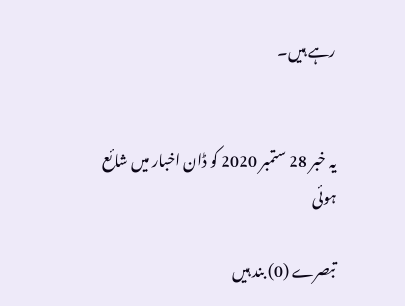رہے ہیں۔


یہ خبر 28 ستمبر 2020 کو ڈان اخبار میں شائع ہوئی

تبصرے (0) بند ہیں